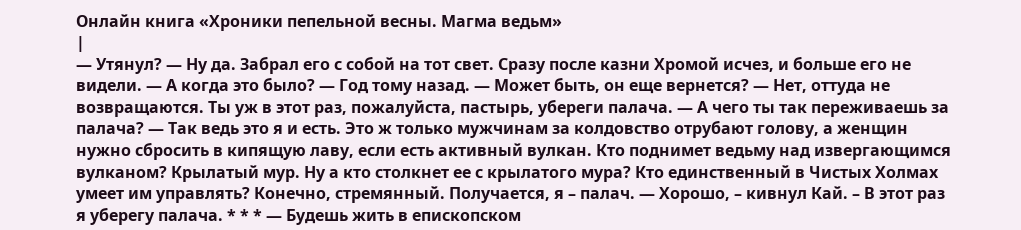Онлайн книга «Хроники пепельной весны. Магма ведьм»
|
— Утянул? — Ну да. Забрал его с собой на тот свет. Сразу после казни Хромой исчез, и больше его не видели. — А когда это было? — Год тому назад. — Может быть, он еще вернется? — Нет, оттуда не возвращаются. Ты уж в этот раз, пожалуйста, пастырь, убереги палача. — А чего ты так переживаешь за палача? — Так ведь это я и есть. Это ж только мужчинам за колдовство отрубают голову, а женщин нужно сбросить в кипящую лаву, если есть активный вулкан. Кто поднимет ведьму над извергающимся вулканом? Крылатый мур. Ну а кто столкнет ее с крылатого мура? Кто единственный в Чистых Холмах умеет им управлять? Конечно, стремянный. Получается, я – палач. — Хорошо, – кивнул Кай. – В этот раз я уберегу палача. * * * — Будешь жить в епископском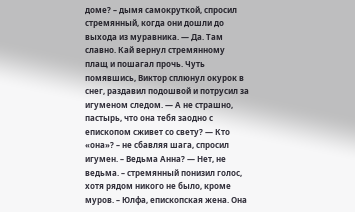доме? – дымя самокруткой, спросил стремянный, когда они дошли до выхода из муравника. — Да. Там славно. Кай вернул стремянному плащ и пошагал прочь. Чуть помявшись, Виктор сплюнул окурок в снег, раздавил подошвой и потрусил за игуменом следом. — А не страшно, пастырь, что она тебя заодно с епископом сживет со свету? — Кто «она»? – не сбавляя шага, спросил игумен. – Ведьма Анна? — Нет, не ведьма. – стремянный понизил голос, хотя рядом никого не было, кроме муров. – Юлфа, епископская жена. Она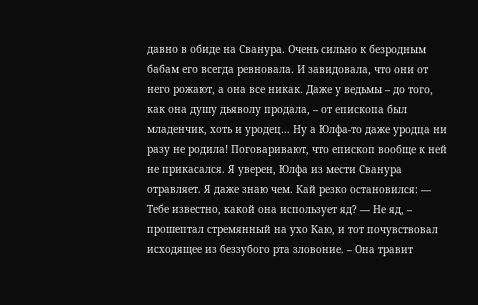давно в обиде на Сванура. Очень сильно к безродным бабам его всегда ревновала. И завидовала, что они от него рожают, а она все никак. Даже у ведьмы – до того, как она душу дьяволу продала, – от епископа был младенчик, хоть и уродец… Ну а Юлфа-то даже уродца ни разу не родила! Поговаривают, что епископ вообще к ней не прикасался. Я уверен, Юлфа из мести Сванура отравляет. Я даже знаю чем. Кай резко остановился: — Тебе известно, какой она использует яд? — Не яд, – прошептал стремянный на ухо Каю, и тот почувствовал исходящее из беззубого рта зловоние. – Она травит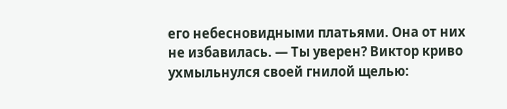его небесновидными платьями. Она от них не избавилась. — Ты уверен? Виктор криво ухмыльнулся своей гнилой щелью: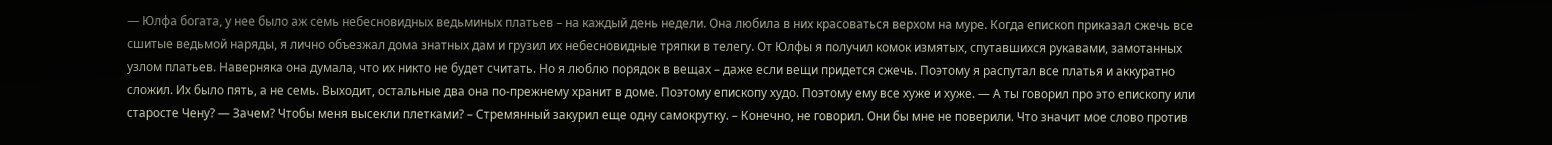— Юлфа богата, у нее было аж семь небесновидных ведьминых платьев – на каждый день недели. Она любила в них красоваться верхом на муре. Когда епископ приказал сжечь все сшитые ведьмой наряды, я лично объезжал дома знатных дам и грузил их небесновидные тряпки в телегу. От Юлфы я получил комок измятых, спутавшихся рукавами, замотанных узлом платьев. Наверняка она думала, что их никто не будет считать. Но я люблю порядок в вещах – даже если вещи придется сжечь. Поэтому я распутал все платья и аккуратно сложил. Их было пять, а не семь. Выходит, остальные два она по-прежнему хранит в доме. Поэтому епископу худо. Поэтому ему все хуже и хуже. — А ты говорил про это епископу или старосте Чену? — Зачем? Чтобы меня высекли плетками? – Стремянный закурил еще одну самокрутку. – Конечно, не говорил. Они бы мне не поверили. Что значит мое слово против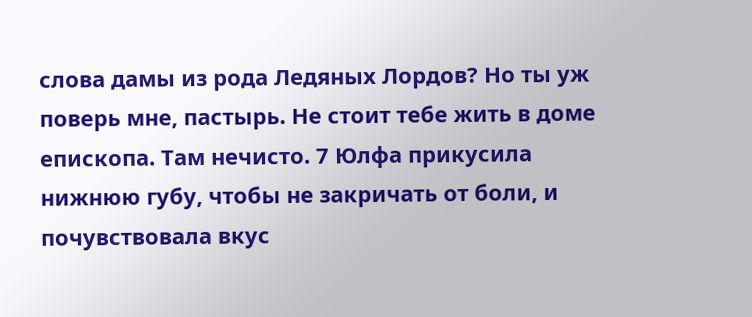слова дамы из рода Ледяных Лордов? Но ты уж поверь мне, пастырь. Не стоит тебе жить в доме епископа. Там нечисто. 7 Юлфа прикусила нижнюю губу, чтобы не закричать от боли, и почувствовала вкус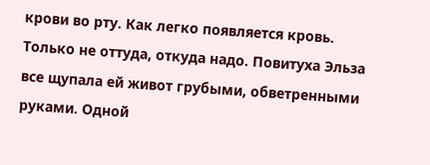крови во рту. Как легко появляется кровь. Только не оттуда, откуда надо. Повитуха Эльза все щупала ей живот грубыми, обветренными руками. Одной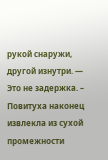рукой снаружи, другой изнутри. — Это не задержка. – Повитуха наконец извлекла из сухой промежности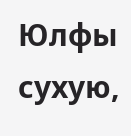Юлфы сухую,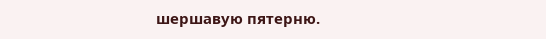шершавую пятерню.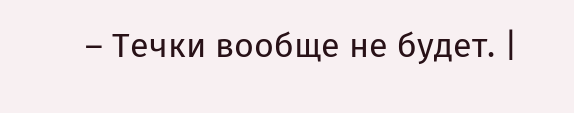– Течки вообще не будет. |